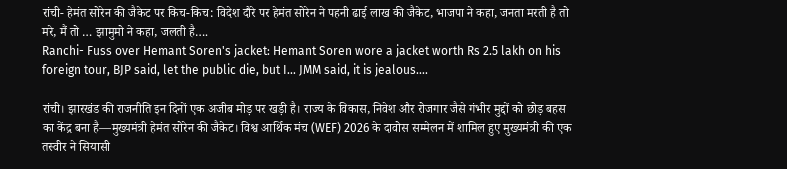रांची- हेमंत सोरेन की जैकेट पर किच-किच: विदेश दौरे पर हेमंत सोरेन ने पहनी ढाई लाख की जैकेट, भाजपा ने कहा, जनता मरती है तो मरे, मैं तो … झामुमो ने कहा, जलती है….
Ranchi- Fuss over Hemant Soren's jacket: Hemant Soren wore a jacket worth Rs 2.5 lakh on his foreign tour, BJP said, let the public die, but I... JMM said, it is jealous....

रांची। झारखंड की राजनीति इन दिनों एक अजीब मोड़ पर खड़ी है। राज्य के विकास, निवेश और रोजगार जैसे गंभीर मुद्दों को छोड़ बहस का केंद्र बना है—मुख्यमंत्री हेमंत सोरेन की जैकेट। विश्व आर्थिक मंच (WEF) 2026 के दावोस सम्मेलन में शामिल हुए मुख्यमंत्री की एक तस्वीर ने सियासी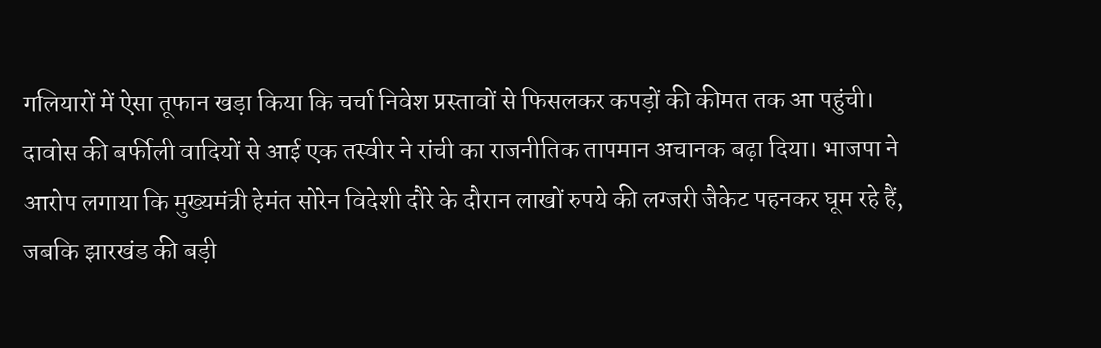गलियारों में ऐसा तूफान खड़ा किया कि चर्चा निवेश प्रस्तावों से फिसलकर कपड़ों की कीमत तक आ पहुंची।
दावोस की बर्फीली वादियों से आई एक तस्वीर ने रांची का राजनीतिक तापमान अचानक बढ़ा दिया। भाजपा ने आरोप लगाया कि मुख्यमंत्री हेमंत सोरेन विदेशी दौरे के दौरान लाखों रुपये की लग्जरी जैकेट पहनकर घूम रहे हैं, जबकि झारखंड की बड़ी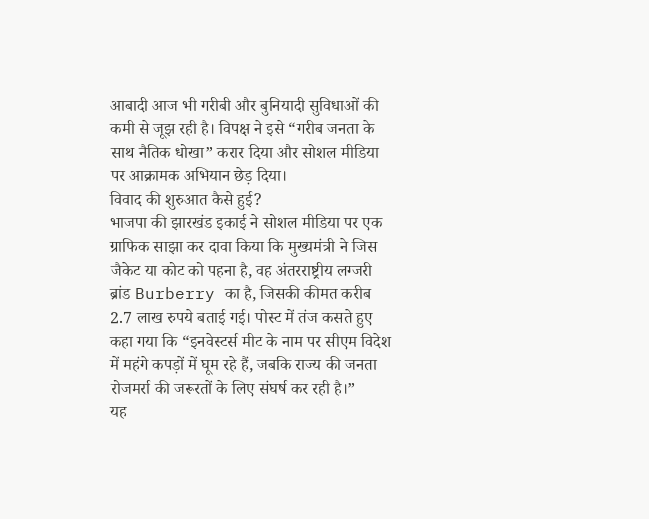आबादी आज भी गरीबी और बुनियादी सुविधाओं की कमी से जूझ रही है। विपक्ष ने इसे “गरीब जनता के साथ नैतिक धोखा” करार दिया और सोशल मीडिया पर आक्रामक अभियान छेड़ दिया।
विवाद की शुरुआत कैसे हुई?
भाजपा की झारखंड इकाई ने सोशल मीडिया पर एक ग्राफिक साझा कर दावा किया कि मुख्यमंत्री ने जिस जैकेट या कोट को पहना है, वह अंतरराष्ट्रीय लग्जरी ब्रांड Burberry का है, जिसकी कीमत करीब 2.7 लाख रुपये बताई गई। पोस्ट में तंज कसते हुए कहा गया कि “इनवेस्टर्स मीट के नाम पर सीएम विदेश में महंगे कपड़ों में घूम रहे हैं, जबकि राज्य की जनता रोजमर्रा की जरूरतों के लिए संघर्ष कर रही है।”
यह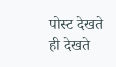पोस्ट देखते ही देखते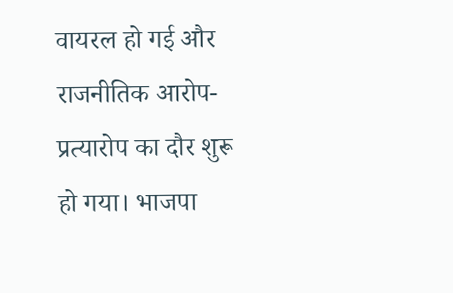वायरल हो गई और राजनीतिक आरोप-प्रत्यारोप का दौर शुरू हो गया। भाजपा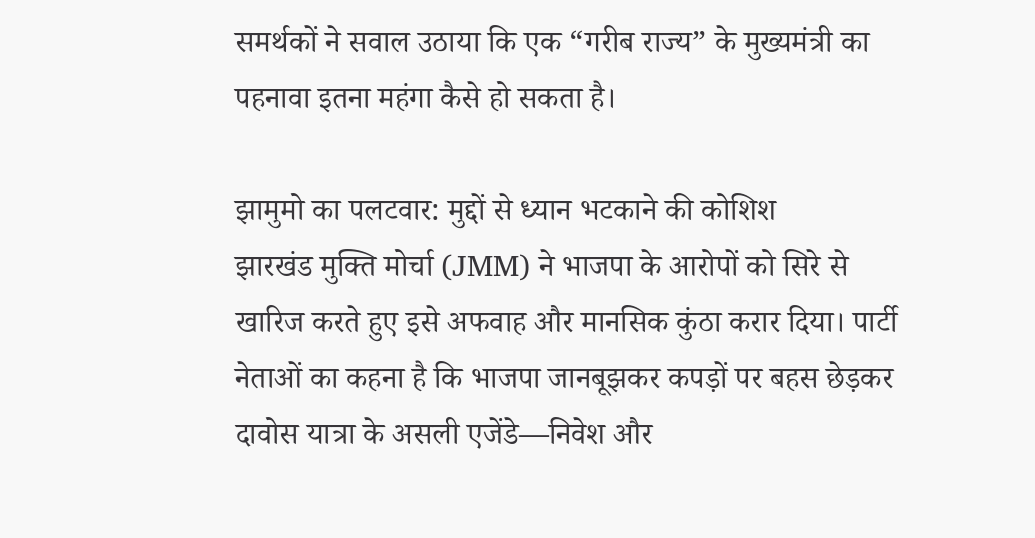समर्थकों ने सवाल उठाया कि एक “गरीब राज्य” के मुख्यमंत्री का पहनावा इतना महंगा कैसे हो सकता है।

झामुमो का पलटवार: मुद्दों से ध्यान भटकाने की कोशिश
झारखंड मुक्ति मोर्चा (JMM) ने भाजपा के आरोपों को सिरे से खारिज करते हुए इसे अफवाह और मानसिक कुंठा करार दिया। पार्टी नेताओं का कहना है कि भाजपा जानबूझकर कपड़ों पर बहस छेड़कर दावोस यात्रा के असली एजेंडे—निवेश और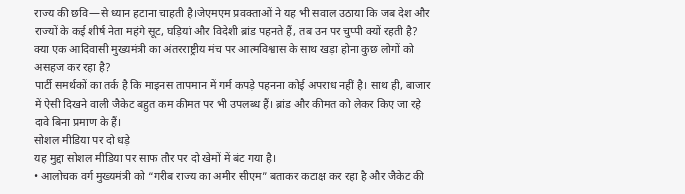राज्य की छवि—से ध्यान हटाना चाहती है।जेएमएम प्रवक्ताओं ने यह भी सवाल उठाया कि जब देश और राज्यों के कई शीर्ष नेता महंगे सूट, घड़ियां और विदेशी ब्रांड पहनते हैं, तब उन पर चुप्पी क्यों रहती है? क्या एक आदिवासी मुख्यमंत्री का अंतरराष्ट्रीय मंच पर आत्मविश्वास के साथ खड़ा होना कुछ लोगों को असहज कर रहा है?
पार्टी समर्थकों का तर्क है कि माइनस तापमान में गर्म कपड़े पहनना कोई अपराध नहीं है। साथ ही, बाजार में ऐसी दिखने वाली जैकेट बहुत कम कीमत पर भी उपलब्ध हैं। ब्रांड और कीमत को लेकर किए जा रहे दावे बिना प्रमाण के हैं।
सोशल मीडिया पर दो धड़े
यह मुद्दा सोशल मीडिया पर साफ तौर पर दो खेमों में बंट गया है।
• आलोचक वर्ग मुख्यमंत्री को “गरीब राज्य का अमीर सीएम” बताकर कटाक्ष कर रहा है और जैकेट की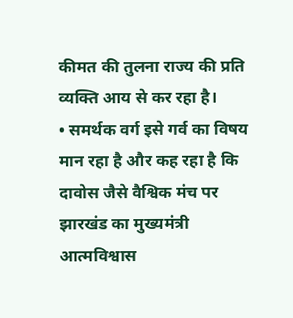कीमत की तुलना राज्य की प्रति व्यक्ति आय से कर रहा है।
• समर्थक वर्ग इसे गर्व का विषय मान रहा है और कह रहा है कि दावोस जैसे वैश्विक मंच पर झारखंड का मुख्यमंत्री आत्मविश्वास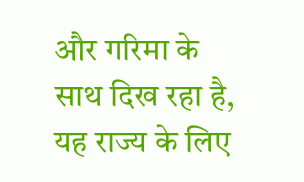और गरिमा के साथ दिख रहा है, यह राज्य के लिए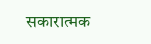सकारात्मक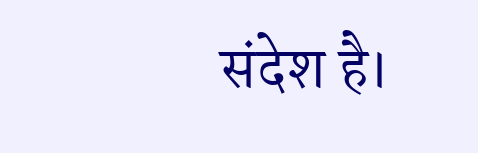संदेश है।